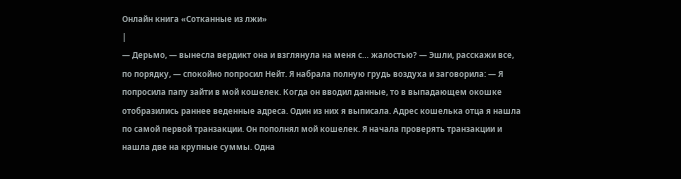Онлайн книга «Сотканные из лжи»
|
— Дерьмо, — вынесла вердикт она и взглянула на меня с… жалостью? — Эшли, расскажи все, по порядку, — спокойно попросил Нейт. Я набрала полную грудь воздуха и заговорила: — Я попросила папу зайти в мой кошелек. Когда он вводил данные, то в выпадающем окошке отобразились раннее веденные адреса. Один из них я выписала. Адрес кошелька отца я нашла по самой первой транзакции. Он пополнял мой кошелек. Я начала проверять транзакции и нашла две на крупные суммы. Одна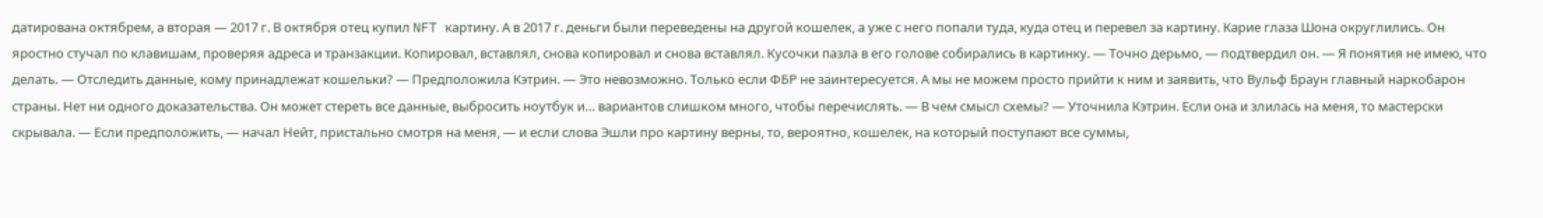датирована октябрем, а вторая — 2017 г. В октября отец купил NFT картину. А в 2017 г. деньги были переведены на другой кошелек, а уже с него попали туда, куда отец и перевел за картину. Карие глаза Шона округлились. Он яростно стучал по клавишам, проверяя адреса и транзакции. Копировал, вставлял, снова копировал и снова вставлял. Кусочки пазла в его голове собирались в картинку. — Точно дерьмо, — подтвердил он. — Я понятия не имею, что делать. — Отследить данные, кому принадлежат кошельки? — Предположила Кэтрин. — Это невозможно. Только если ФБР не заинтересуется. А мы не можем просто прийти к ним и заявить, что Вульф Браун главный наркобарон страны. Нет ни одного доказательства. Он может стереть все данные, выбросить ноутбук и… вариантов слишком много, чтобы перечислять. — В чем смысл схемы? — Уточнила Кэтрин. Если она и злилась на меня, то мастерски скрывала. — Если предположить, — начал Нейт, пристально смотря на меня, — и если слова Эшли про картину верны, то, вероятно, кошелек, на который поступают все суммы,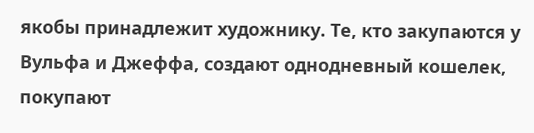якобы принадлежит художнику. Те, кто закупаются у Вульфа и Джеффа, создают однодневный кошелек, покупают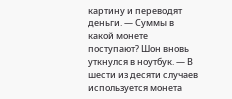картину и переводят деньги. — Суммы в какой монете поступают? Шон вновь уткнулся в ноутбук. — В шести из десяти случаев используется монета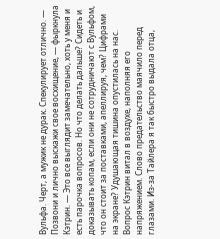Вульфа. Черт, а мужик не дурак. Спекулирует отлично. — Позвони и лично выскажи свое восхищение, — фыркнула Кэтрин. — Это все выглядит замечательно, хоть у меня и есть парочка вопросов. Но что делать дальше? Сидеть и доказывать копам, если они не сотрудничают с Вульфом, что он стоит за поставками, апеллируя, чем? Цифрами на экране? Удушающая тишина опустилась на нас. Вопрос Кэтрин витал в воздухе, наполняя его напряжением. Слово предательство маячило перед глазами. Из-за Тайлера я так быстро выдала отца,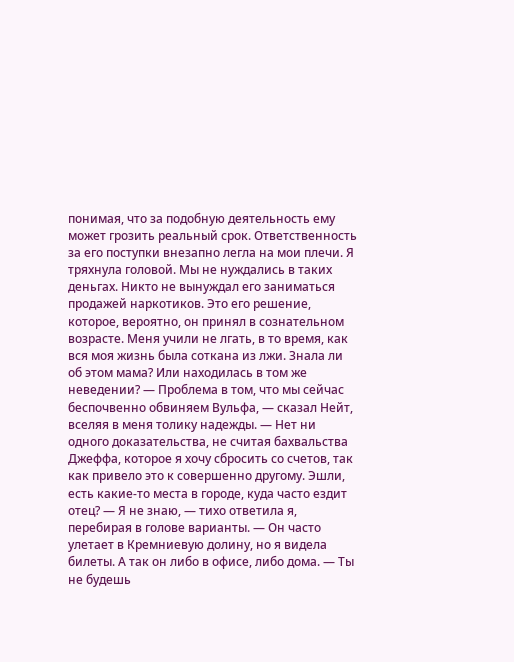понимая, что за подобную деятельность ему может грозить реальный срок. Ответственность за его поступки внезапно легла на мои плечи. Я тряхнула головой. Мы не нуждались в таких деньгах. Никто не вынуждал его заниматься продажей наркотиков. Это его решение, которое, вероятно, он принял в сознательном возрасте. Меня учили не лгать, в то время, как вся моя жизнь была соткана из лжи. Знала ли об этом мама? Или находилась в том же неведении? — Проблема в том, что мы сейчас беспочвенно обвиняем Вульфа, — сказал Нейт, вселяя в меня толику надежды. — Нет ни одного доказательства, не считая бахвальства Джеффа, которое я хочу сбросить со счетов, так как привело это к совершенно другому. Эшли, есть какие-то места в городе, куда часто ездит отец? — Я не знаю, — тихо ответила я, перебирая в голове варианты. — Он часто улетает в Кремниевую долину, но я видела билеты. А так он либо в офисе, либо дома. — Ты не будешь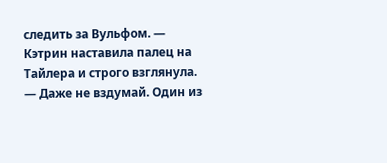следить за Вульфом. — Кэтрин наставила палец на Тайлера и строго взглянула. — Даже не вздумай. Один из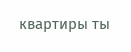квартиры ты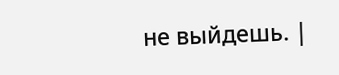не выйдешь. |